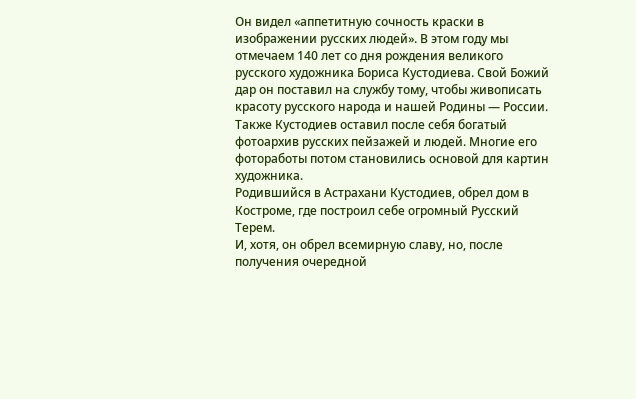Он видел «аппетитную сочность краски в изображении русских людей». В этом году мы отмечаем 140 лет со дня рождения великого русского художника Бориса Кустодиева. Свой Божий дар он поставил на службу тому, чтобы живописать красоту русского народа и нашей Родины — России.
Также Кустодиев оставил после себя богатый фотоархив русских пейзажей и людей. Многие его фотоработы потом становились основой для картин художника.
Родившийся в Астрахани Кустодиев, обрел дом в Костроме, где построил себе огромный Русский Терем.
И, хотя, он обрел всемирную славу, но, после получения очередной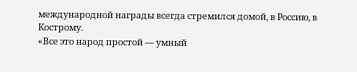международной награды всегда стремился домой, в Россию, в Кострому.
«Все это народ простой — умный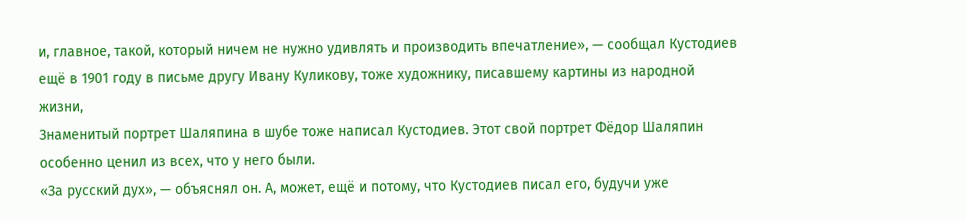и, главное, такой, который ничем не нужно удивлять и производить впечатление», — сообщал Кустодиев ещё в 1901 году в письме другу Ивану Куликову, тоже художнику, писавшему картины из народной жизни,
Знаменитый портрет Шаляпина в шубе тоже написал Кустодиев. Этот свой портрет Фёдор Шаляпин особенно ценил из всех, что у него были.
«За русский дух», — объяснял он. А, может, ещё и потому, что Кустодиев писал его, будучи уже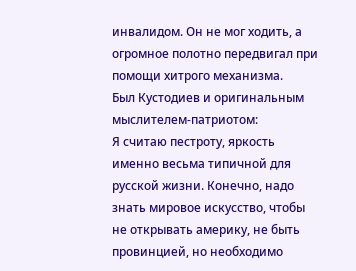инвалидом. Он не мог ходить, а огромное полотно передвигал при помощи хитрого механизма.
Был Кустодиев и оригинальным мыслителем-патриотом:
Я считаю пестроту, яркость именно весьма типичной для русской жизни. Конечно, надо знать мировое искусство, чтобы не открывать америку, не быть провинцией, но необходимо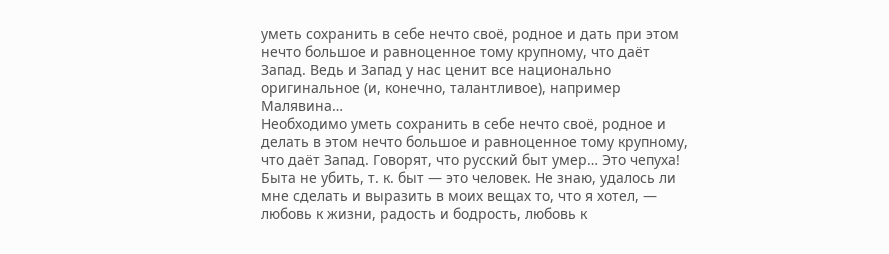уметь сохранить в себе нечто своё, родное и дать при этом нечто большое и равноценное тому крупному, что даёт Запад. Ведь и Запад у нас ценит все национально оригинальное (и, конечно, талантливое), например Малявина…
Необходимо уметь сохранить в себе нечто своё, родное и делать в этом нечто большое и равноценное тому крупному, что даёт Запад. Говорят, что русский быт умер… Это чепуха! Быта не убить, т. к. быт — это человек. Не знаю, удалось ли мне сделать и выразить в моих вещах то, что я хотел, — любовь к жизни, радость и бодрость, любовь к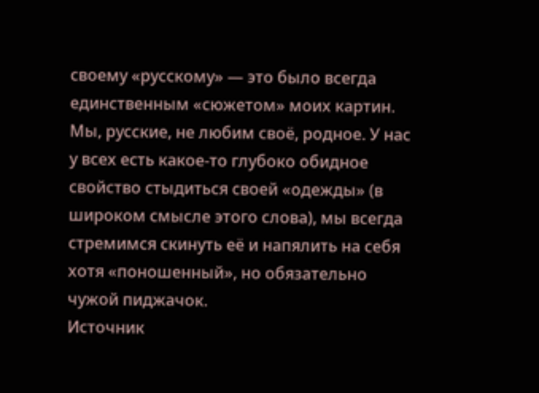своему «русскому» — это было всегда единственным «сюжетом» моих картин. Мы, русские, не любим своё, родное. У нас у всех есть какое-то глубоко обидное свойство стыдиться своей «одежды» (в широком смысле этого слова), мы всегда стремимся скинуть её и напялить на себя хотя «поношенный», но обязательно чужой пиджачок.
Источник